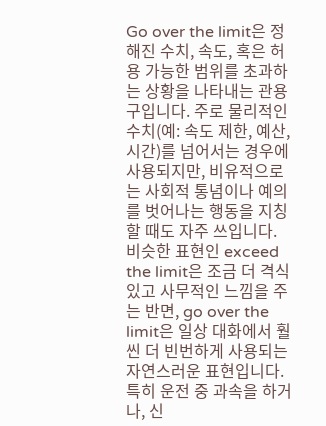Go over the limit은 정해진 수치, 속도, 혹은 허용 가능한 범위를 초과하는 상황을 나타내는 관용구입니다. 주로 물리적인 수치(예: 속도 제한, 예산, 시간)를 넘어서는 경우에 사용되지만, 비유적으로는 사회적 통념이나 예의를 벗어나는 행동을 지칭할 때도 자주 쓰입니다. 비슷한 표현인 exceed the limit은 조금 더 격식 있고 사무적인 느낌을 주는 반면, go over the limit은 일상 대화에서 훨씬 더 빈번하게 사용되는 자연스러운 표현입니다. 특히 운전 중 과속을 하거나, 신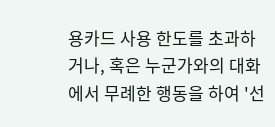용카드 사용 한도를 초과하거나, 혹은 누군가와의 대화에서 무례한 행동을 하여 '선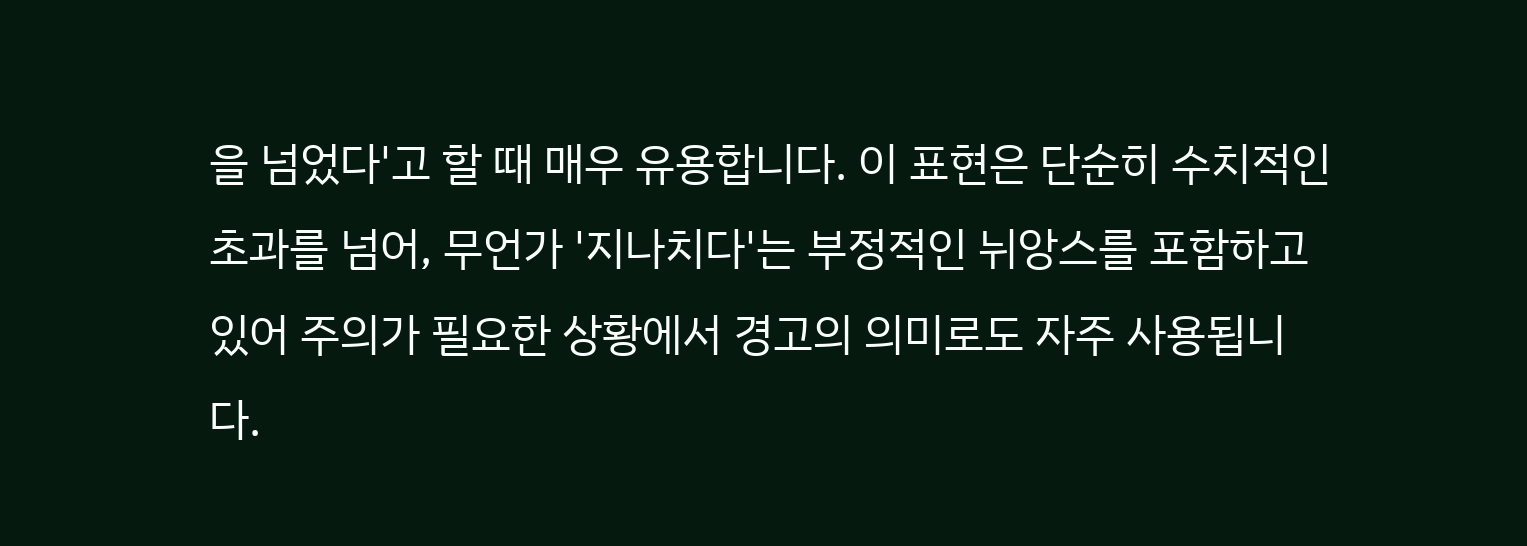을 넘었다'고 할 때 매우 유용합니다. 이 표현은 단순히 수치적인 초과를 넘어, 무언가 '지나치다'는 부정적인 뉘앙스를 포함하고 있어 주의가 필요한 상황에서 경고의 의미로도 자주 사용됩니다.